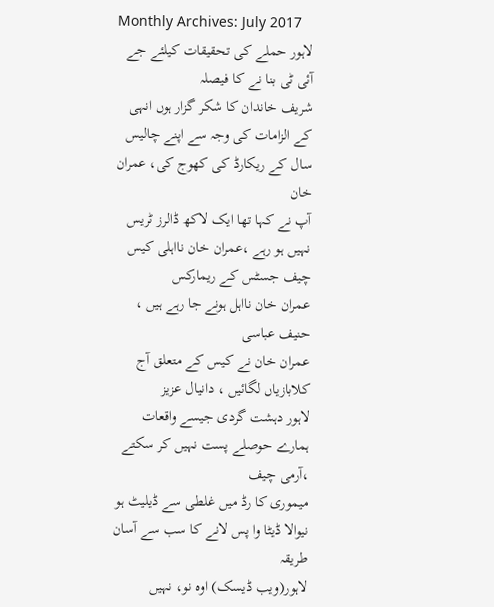Monthly Archives: July 2017
لاہور حملے کی تحقیقات کیلئے جے آئی ٹی بنا نے کا فیصلہ
شریف خاندان کا شکر گزار ہوں انہی کے الزامات کی وجہ سے اپنے چالیس سال کے ریکارڈ کی کھوج کی، عمران خان
آپ نے کہا تھا ایک لاکھ ڈالرز ٹریس نہیں ہو رہے ،عمران خان نااہلی کیس چیف جسٹس کے ریمارکس
عمران خان نااہل ہونے جا رہے ہیں ، حنیف عباسی
عمران خان نے کیس کے متعلق آج کلابازیاں لگائیں ، دانیال عزیز
لاہور دہشت گردی جیسے واقعات ہمارے حوصلے پست نہیں کر سکتے ،آرمی چیف
میموری کا رڈ میں غلطی سے ڈیلیٹ ہو نیوالا ڈیٹا وا پس لانے کا سب سے آسان طریقہ
لاہور(ویب ڈیسک) اوہ نو، نہیں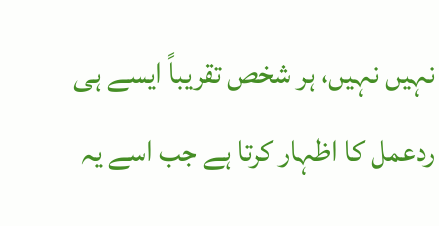نہیں نہیں، ہر شخص تقریباً ایسے ہی ردعمل کا اظہار کرتا ہے جب اسے یہ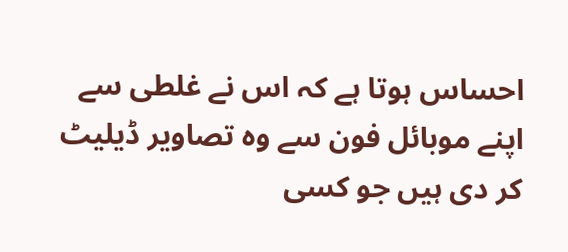احساس ہوتا ہے کہ اس نے غلطی سے اپنے موبائل فون سے وہ تصاویر ڈیلیٹ کر دی ہیں جو کسی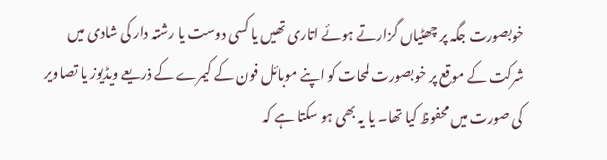خوبصورت جگہ پر چھٹیاں گزارتے ہوئے اتاری تھیں یا کسی دوست یا رشتہ دار کی شادی میں شرکت کے موقع پر خوبصورت لمحات کو اپنے موبائل فون کے کیمرے کے ذریعے ویڈیوز یا تصاویر کی صورت میں محفوظ کیا تھا۔ یا یہ بھی ہو سکتا ہے کہ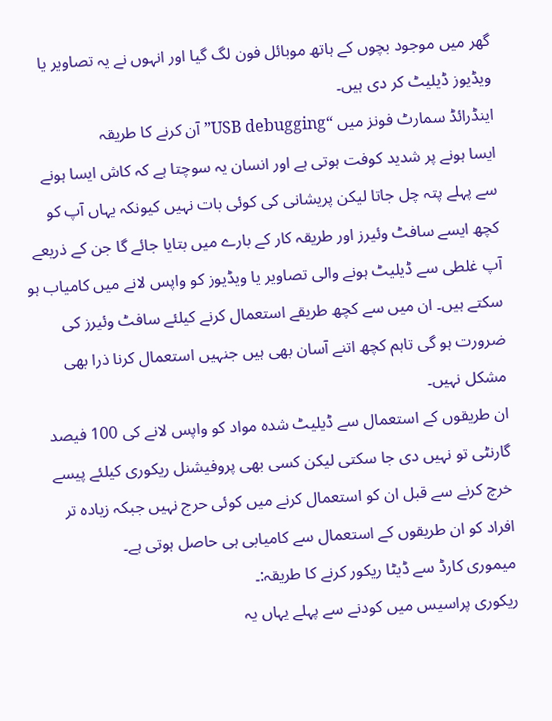گھر میں موجود بچوں کے ہاتھ موبائل فون لگ گیا اور انہوں نے یہ تصاویر یا ویڈیوز ڈیلیٹ کر دی ہیں۔
اینڈرائڈ سمارٹ فونز میں “USB debugging” آن کرنے کا طریقہ
ایسا ہونے پر شدید کوفت ہوتی ہے اور انسان یہ سوچتا ہے کہ کاش ایسا ہونے سے پہلے پتہ چل جاتا لیکن پریشانی کی کوئی بات نہیں کیونکہ یہاں آپ کو کچھ ایسے سافٹ وئیرز اور طریقہ کار کے بارے میں بتایا جائے گا جن کے ذریعے آپ غلطی سے ڈیلیٹ ہونے والی تصاویر یا ویڈیوز کو واپس لانے میں کامیاب ہو سکتے ہیں۔ ان میں سے کچھ طریقے استعمال کرنے کیلئے سافٹ وئیرز کی ضرورت ہو گی تاہم کچھ اتنے آسان بھی ہیں جنہیں استعمال کرنا ذرا بھی مشکل نہیں۔
ان طریقوں کے استعمال سے ڈیلیٹ شدہ مواد کو واپس لانے کی 100 فیصد گارنٹی تو نہیں دی جا سکتی لیکن کسی بھی پروفیشنل ریکوری کیلئے پیسے خرچ کرنے سے قبل ان کو استعمال کرنے میں کوئی حرج نہیں جبکہ زیادہ تر افراد کو ان طریقوں کے استعمال سے کامیابی ہی حاصل ہوتی ہے۔
میموری کارڈ سے ڈیٹا ریکور کرنے کا طریقہ:۔
ریکوری پراسیس میں کودنے سے پہلے یہاں یہ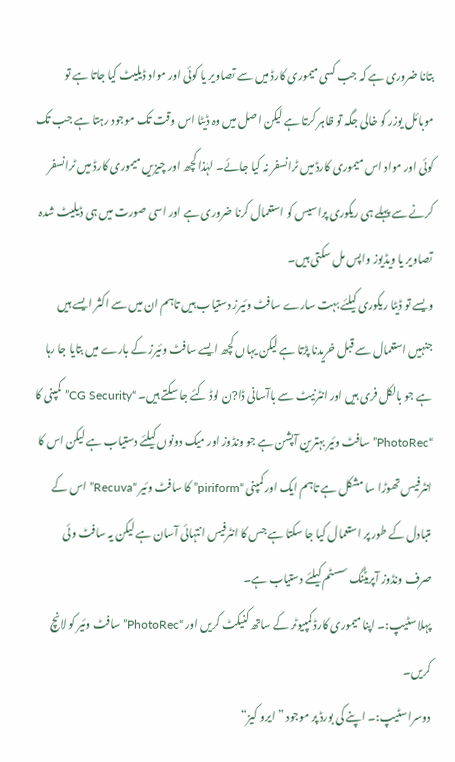بتانا ضروری ہے کہ جب کسی میموری کارڈ میں سے تصاویر یا کوئی اور مواد ڈیلیٹ کیا جاتا ہے تو موبائل یوزر کو خالی جگہ تو ظاہر کرتا ہے لیکن اصل میں وہ ڈیٹا اس وقت تک موجود رہتا ہے جب تک کوئی اور مواد اس میموری کارڈ میں ٹرانسفر نہ کیا جائے۔ لہٰذا کچھ اور چیزیں میموری کارڈ میں ٹرانسفر کرنے سے پہلے ہی ریکوری پراسیس کو استعمال کرنا ضروری ہے اور اسی صورت میں ہی ڈیلیٹ شدہ تصاویر یا ویڈیوز واپس مل سکتی ہیں۔
ویسے تو ڈیٹا ریکوری کیلئے بہت سارے سافٹ وئیرز دستیاب ہیں تاہم ان میں سے اکثر ایسے ہیں جنہیں استعمال سے قبل خریدنا پڑتا ہے لیکن یہاں کچھ ایسے سافٹ وئیرز کے بارے میں بتایا جا رہا ہے جو بالکل فری ہیں اور انٹرنیٹ سے باآسانی ڈا?ن لوڈ کئے جا سکتے ہیں۔ “CG Security” کمپنی کا “PhotoRec” سافٹ وئیر بہترین آپشن ہے جو ونڈوز اور میک دونوں کیلئے دستیاب ہے لیکن اس کا انٹرفیس تھوڑا سا مشکل ہے تاہم ایک اور کمپنی “piriform” کا سافٹ وئیر “Recuva” اس کے متبادل کے طور پر استعمال کیا جا سکتا ہے جس کا انٹرفیس انتہائی آسان ہے لیکن یہ سافٹ وئی صرف ونڈوز آپریٹنگ سسٹم کیلئے دستیاب ہے۔
پہلا سٹیپ:۔ اپنا میموری کارڈ کمپیوٹر کے ساتھ کنیکٹ کریں اور “PhotoRec” سافٹ وئیر کو لانچ کریں۔
دوسرا سٹیپ:۔ اپنے کی بورڈ پر موجود ”ایرو کیز“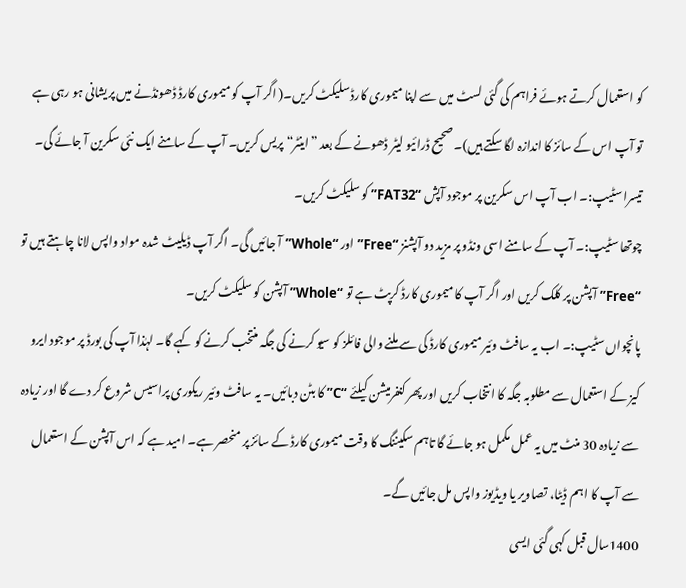کو استعمال کرتے ہوئے فراہم کی گئی لسٹ میں سے اپنا میموری کارڈ سلیکٹ کریں۔( اگر آپ کو میموری کارڈ ڈھونڈنے میں پریشانی ہو رہی ہے تو آپ اس کے سائز کا اندازہ لگا سکتے ہیں)۔ صحیح ڈرائیو لیٹر ڈھونے کے بعد ”اینٹر“ پریس کریں۔ آپ کے سامنے ایک نئی سکرین آ جائے گی۔
تیسرا سٹیپ:۔ اب آپ اس سکرین پر موجود آپش “FAT32” کو سلیکٹ کریں۔
چوتھا سٹیپ:۔ آپ کے سامنے اسی ونڈو پر مزید دو آپشنز “Free” اور “Whole” آ جائیں گی۔ اگر آپ ڈیلیٹ شدہ مواد واپس لانا چاہتے ہیں تو “Free” آپشن پر کلک کریں اور اگر آپ کا میموری کارڈ کرپٹ ہے تو “Whole” آپشن کو سلیکٹ کریں۔
پانچواں سٹیپ:۔ اب یہ سافٹ وئیر میموری کارڈ کی سے ملنے والی فائلز کو سیو کرنے کی جگہ منتخب کرنے کو کہے گا۔ لہٰذا آپ کی بورڈ پر موجود ایرو کیز کے استعمال سے مطلوبہ جگہ کا انتخاب کریں اور پھر کنفرمیشن کیلئے “C” کا بٹن دبائیں۔ یہ سافٹ وئیر ریکوری پراسیس شروع کر دے گا اور زیادہ سے زیادہ 30 منٹ میں یہ عمل مکمل ہو جائے گا تاہم سکیننگ کا وقت میموری کارڈ کے سائز پر منحصر ہے۔ امید ہے کہ اس آپشن کے استعمال سے آپ کا اہم ڈیٹا، تصاویر یا ویڈیوز واپس مل جائیں گے۔
1400سال قبل کہی گئی ایسی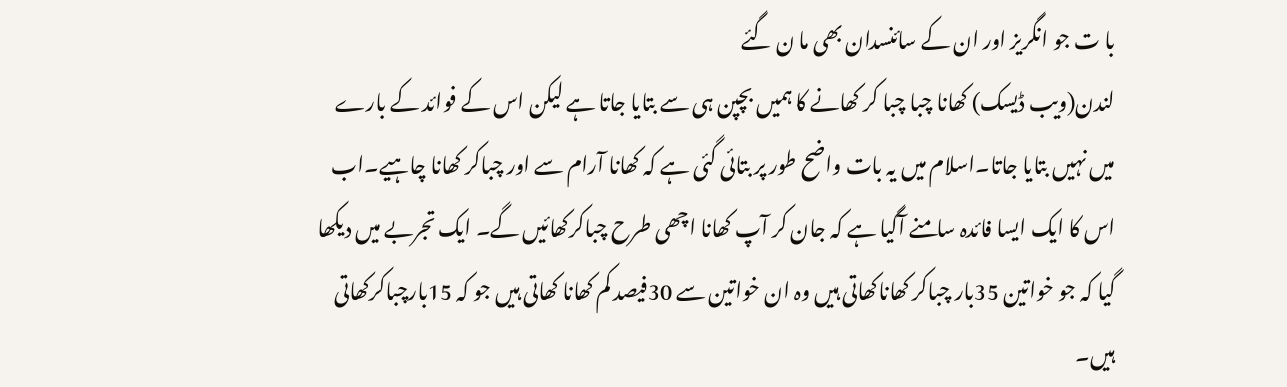با ت جو انگریز اور ان کے سائنسدان بھی ما ن گئے
لندن(ویب ڈیسک) کھانا چبا چبا کر کھانے کا ہمیں بچپن ہی سے بتایا جاتا ہے لیکن اس کے فوائد کے بارے میں نہیں بتایا جاتا۔اسلام میں یہ بات واضح طور پر بتائی گئی ہے کہ کھانا آرام سے اور چباکر کھانا چاہیے۔اب اس کا ایک ایسا فائدہ سامنے آگیا ہے کہ جان کر آپ کھانا اچھی طرح چباکرکھائیں گے۔ ایک تجربے میں دیکھا گیا کہ جو خواتین 35بار چباکر کھاناکھاتی ہیں وہ ان خواتین سے 30فیصد کم کھانا کھاتی ہیں جو کہ 15بارچباکرکھاتی ہیں۔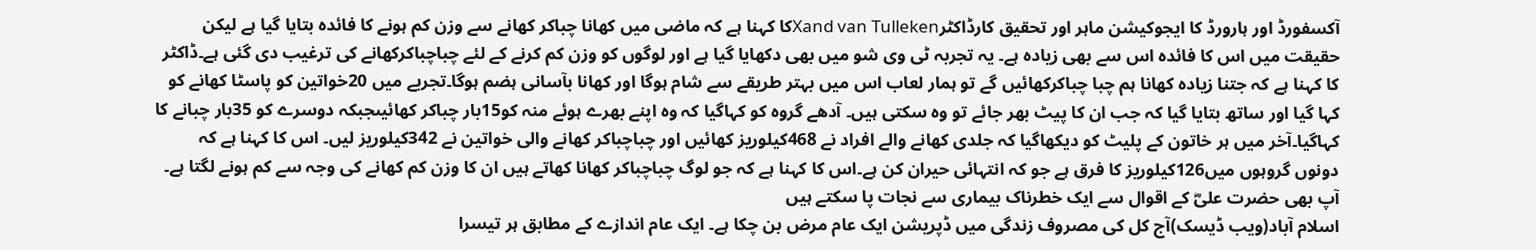آکسفورڈ اور ہارورڈ کا ایجوکیشن ماہر اور تحقیق کارڈاکٹرXand van Tullekenکا کہنا ہے کہ ماضی میں کھانا چباکر کھانے سے وزن کم ہونے کا فائدہ بتایا گیا ہے لیکن حقیقت میں اس کا فائدہ اس سے بھی زیادہ ہے۔ یہ تجربہ ٹی وی شو میں بھی دکھایا گیا ہے اور لوگوں کو وزن کم کرنے کے لئے چباچباکرکھانے کی ترغیب دی گئی ہے۔ڈاکٹر کا کہنا ہے کہ جتنا زیادہ کھانا ہم چبا چباکرکھائیں گے تو ہمار لعاب اس میں بہتر طریقے سے شام ہوگا اور کھانا بآسانی ہضم ہوگا۔تجربے میں 20خواتین کو پاسٹا کھانے کو کہا گیا اور ساتھ بتایا گیا کہ جب ان کا پیٹ بھر جائے تو وہ سکتی ہیں۔ آدھے گروہ کو کہاگیا کہ وہ اپنے بھرے ہوئے منہ کو15بار چباکر کھائیںجبکہ دوسرے کو 35بار چبانے کا کہاگیا۔آخر میں ہر خاتون کے پلیٹ کو دیکھاگیا کہ جلدی کھانے والے افراد نے 468کیلوریز کھائیں اور چباچباکر کھانے والی خواتین نے 342کیلوریز لیں۔ اس کا کہنا ہے کہ دونوں گروہوں میں126کیلوریز کا فرق ہے جو کہ انتہائی حیران کن ہے۔اس کا کہنا ہے کہ جو لوگ چباچباکر کھانا کھاتے ہیں ان کا وزن کم کھانے کی وجہ سے کم ہونے لگتا ہے۔
آپ بھی حضرت علیؓ کے اقوال سے ایک خطرناک بیماری سے نجات پا سکتے ہیں
اسلام آباد(ویب ڈیسک)آج کل کی مصروف زندگی میں ڈپریشن ایک عام مرض بن چکا ہے۔ ایک عام اندازے کے مطابق ہر تیسرا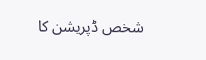شخص ڈپریشن کا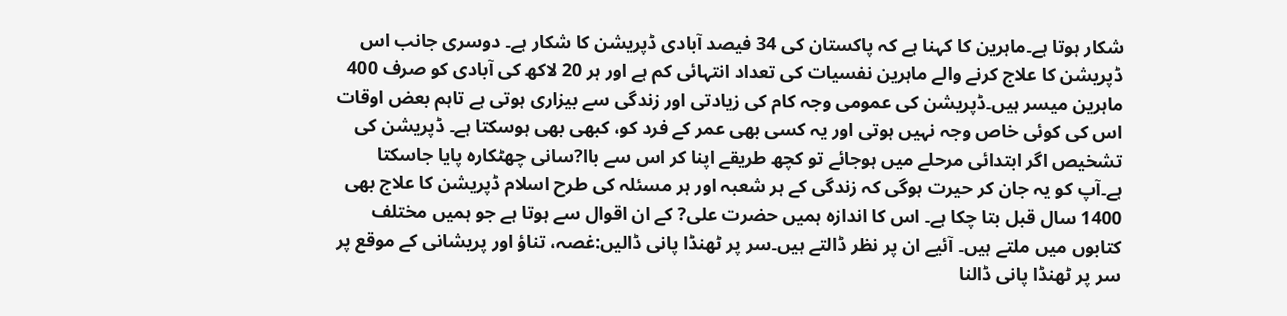شکار ہوتا ہے۔ماہرین کا کہنا ہے کہ پاکستان کی 34 فیصد آبادی ڈپریشن کا شکار ہے۔ دوسری جانب اس ڈپریشن کا علاج کرنے والے ماہرین نفسیات کی تعداد انتہائی کم ہے اور ہر 20 لاکھ کی آبادی کو صرف 400 ماہرین میسر ہیں۔ڈپریشن کی عمومی وجہ کام کی زیادتی اور زندگی سے بیزاری ہوتی ہے تاہم بعض اوقات اس کی کوئی خاص وجہ نہیں ہوتی اور یہ کسی بھی عمر کے فرد کو، کبھی بھی ہوسکتا ہے۔ ڈپریشن کی تشخیص اگر ابتدائی مرحلے میں ہوجائے تو کچھ طریقے اپنا کر اس سے باا?سانی چھٹکارہ پایا جاسکتا ہے۔آپ کو یہ جان کر حیرت ہوگی کہ زندگی کے ہر شعبہ اور ہر مسئلہ کی طرح اسلام ڈپریشن کا علاج بھی 1400 سال قبل بتا چکا ہے۔ اس کا اندازہ ہمیں حضرت علی? کے ان اقوال سے ہوتا ہے جو ہمیں مختلف کتابوں میں ملتے ہیں۔ آئیے ان پر نظر ڈالتے ہیں۔سر پر ٹھنڈا پانی ڈالیں:غصہ، تناؤ اور پریشانی کے موقع پر سر پر ٹھنڈا پانی ڈالنا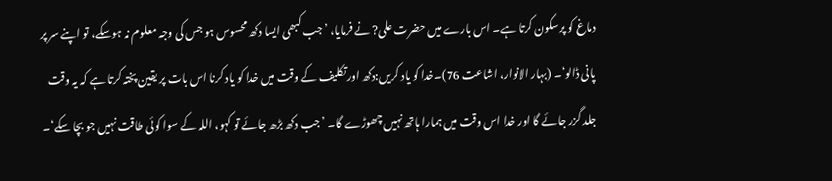دماغ کو پرسکون کرتا ہے۔ اس بارے میں حضرت علی? نے فرمایا، ’جب کبھی ایسا دکھ محسوس ہو جس کی وجہ معلوم نہ ہوسکے، تو اپنے سر پر پانی ڈالو‘۔ (بہار الانوار، اشاعت 76)۔خدا کو یاد کریں:دکھ اور تکلیف کے وقت میں خدا کو یاد کرنا اس بات پر یقین پختہ کرتا ہے کہ یہ وقت جلد گزر جائے گا اور خدا اس وقت میں ہمارا ہاتھ نہیں چھوڑے گا۔ ’جب دکھ بڑھ جائے تو کہو، اللہ کے سوا کوئی طاقت نہیں جو بچا سکے‘۔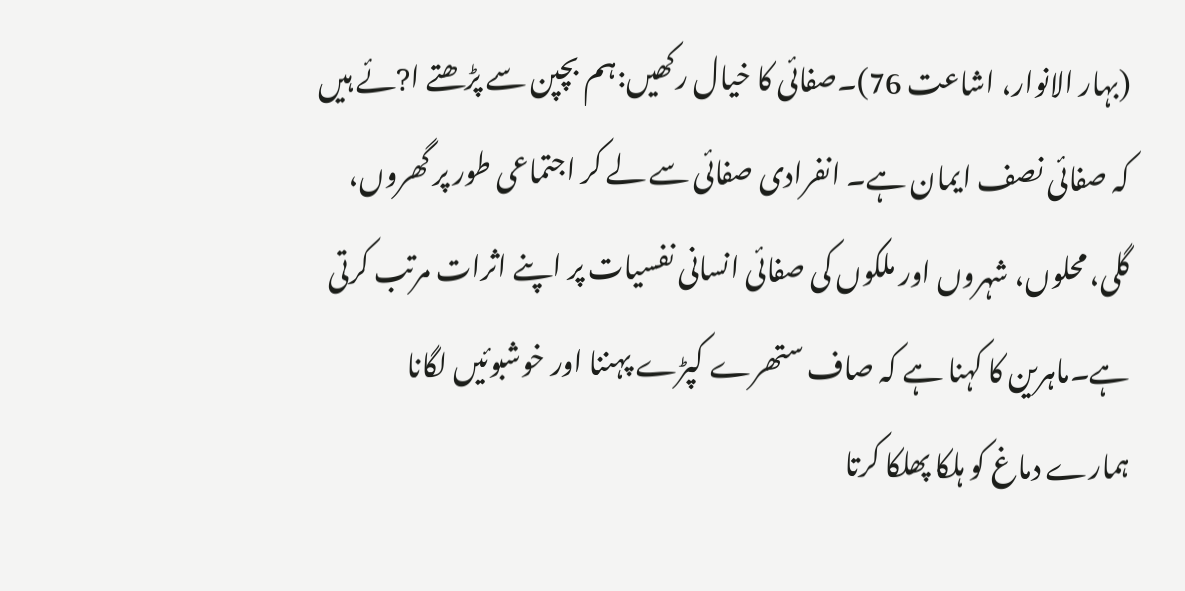(بہار الانوار، اشاعت 76)۔صفائی کا خیال رکھیں:ہم بچپن سے پڑھتے ا?ئے ہیں کہ صفائی نصف ایمان ہے۔ انفرادی صفائی سے لے کر اجتماعی طور پر گھروں، گلی، محلوں، شہروں اور ملکوں کی صفائی انسانی نفسیات پر اپنے اثرات مرتب کرتی ہے۔ماہرین کا کہنا ہے کہ صاف ستھرے کپڑے پہننا اور خوشبوئیں لگانا ہمارے دماغ کو ہلکا پھلکا کرتا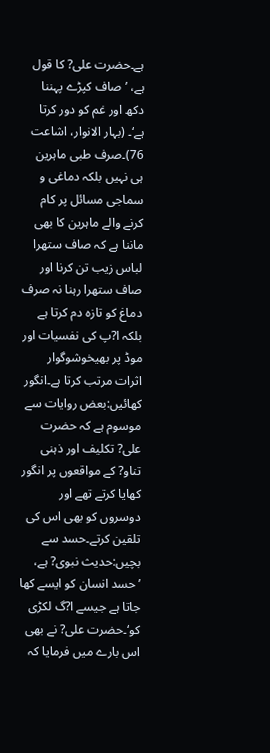ہے۔حضرت علی? کا قول ہے، ’صاف کپڑے پہننا دکھ اور غم کو دور کرتا ہے‘۔ (بہار الانوار، اشاعت 76)۔صرف طبی ماہرین ہی نہیں بلکہ دماغی و سماجی مسائل پر کام کرنے والے ماہرین کا بھی ماننا ہے کہ صاف ستھرا لباس زیب تن کرنا اور صاف ستھرا رہنا نہ صرف دماغ کو تازہ دم کرتا ہے بلکہ ا?پ کی نفسیات اور موڈ پر بھیخوشوگوار اثرات مرتب کرتا ہے۔انگور کھائیں:بعض روایات سے موسوم ہے کہ حضرت علی? تکلیف اور ذہنی تناو? کے مواقعوں پر انگور کھایا کرتے تھے اور دوسروں کو بھی اس کی تلقین کرتے۔حسد سے بچیں:حدیث نبوی? ہے، ’حسد انسان کو ایسے کھا جاتا ہے جیسے ا?گ لکڑی کو‘۔حضرت علی? نے بھی اس بارے میں فرمایا کہ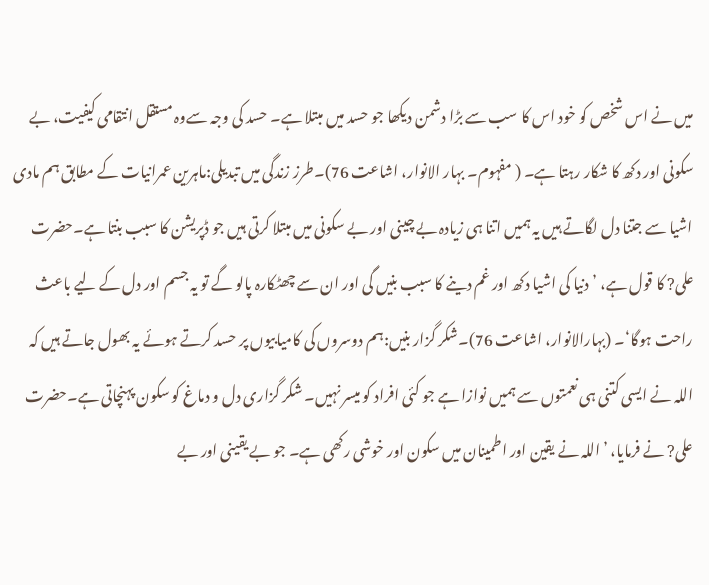میں نے اس شخص کو خود اس کا سب سے بڑا دشمن دیکھا جو حسد میں مبتلا ہے۔ حسد کی وجہ سےوہ مستقل انتقامی کیفیت، بے سکونی اور دکھ کا شکار رہتا ہے۔ ( مفہوم۔ بہار الانوار، اشاعت 76)۔طرز زندگی میں تبدیلی:ماہرین عمرانیات کے مطابق ہم مادی اشیا سے جتنا دل لگاتے ہیں یہ ہمیں اتنا ہی زیادہ بے چینی اور بے سکونی میں مبتلا کرتی ہیں جو ڈپریشن کا سبب بنتا ہے۔حضرت علی? کا قول ہے، ’دنیا کی اشیا دکھ اور غم دینے کا سبب بنیں گی اور ان سے چھٹکارہ پالو گے تو یہ جسم اور دل کے لیے باعث راحت ہوگا‘۔ (بہارالانوار، اشاعت 76)۔شکر گزار بنیں:ہم دوسروں کی کامیابیوں پر حسد کرتے ہوئے یہ بھول جاتے ہیں کہ اللہ نے ایسی کتنی ہی نعمتوں سے ہمیں نوازا ہے جو کئی افراد کو میسر نہیں۔ شکر گزاری دل و دماغ کو سکون پہنچاتی ہے۔حضرت علی? نے فرمایا، ’اللہ نے یقین اور اطمینان میں سکون اور خوشی رکھی ہے۔ جو بے یقینی اور بے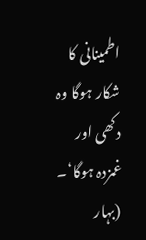اطمینانی کا شکار ہوگا وہ دکھی اور غمزدہ ہوگا‘۔ (بہار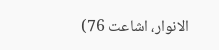الانوار، اشاعت 76)